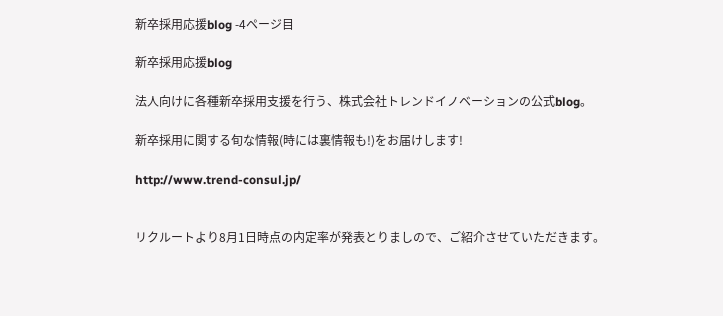新卒採用応援blog -4ページ目

新卒採用応援blog

法人向けに各種新卒採用支援を行う、株式会社トレンドイノベーションの公式blog。

新卒採用に関する旬な情報(時には裏情報も!)をお届けします!

http://www.trend-consul.jp/


リクルートより8月1日時点の内定率が発表とりましので、ご紹介させていただきます。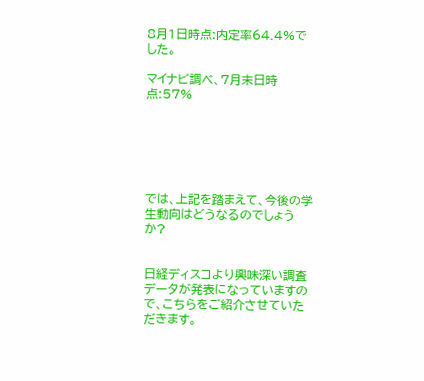8月1日時点:内定率64.4%でした。

マイナビ調べ、7月末日時点:57%






では、上記を踏まえて、今後の学生動向はどうなるのでしょうか?


日経ディスコより興味深い調査データが発表になっていますので、こちらをご紹介させていただきます。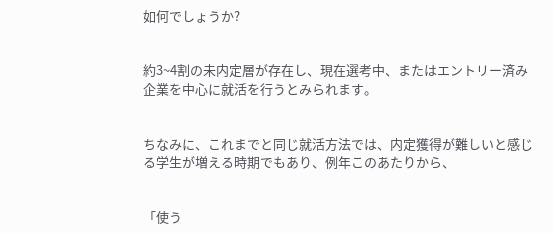如何でしょうか?


約3~4割の未内定層が存在し、現在選考中、またはエントリー済み企業を中心に就活を行うとみられます。


ちなみに、これまでと同じ就活方法では、内定獲得が難しいと感じる学生が増える時期でもあり、例年このあたりから、


「使う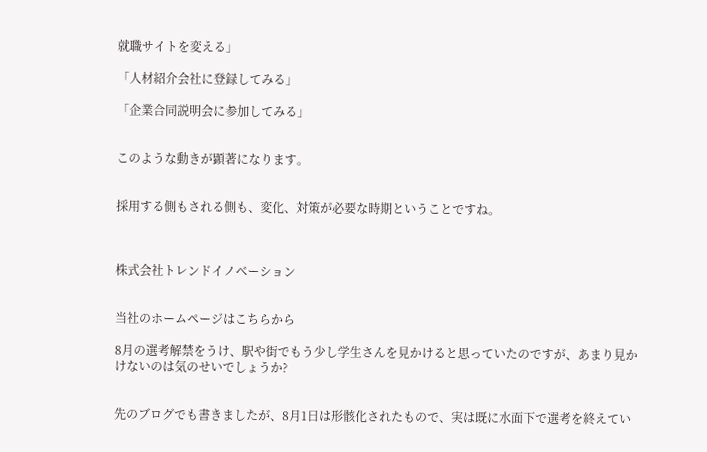就職サイトを変える」

「人材紹介会社に登録してみる」

「企業合同説明会に参加してみる」


このような動きが顕著になります。


採用する側もされる側も、変化、対策が必要な時期ということですね。



株式会社トレンドイノベーション


当社のホームページはこちらから

8月の選考解禁をうけ、駅や街でもう少し学生さんを見かけると思っていたのですが、あまり見かけないのは気のせいでしょうか?


先のブログでも書きましたが、8月1日は形骸化されたもので、実は既に水面下で選考を終えてい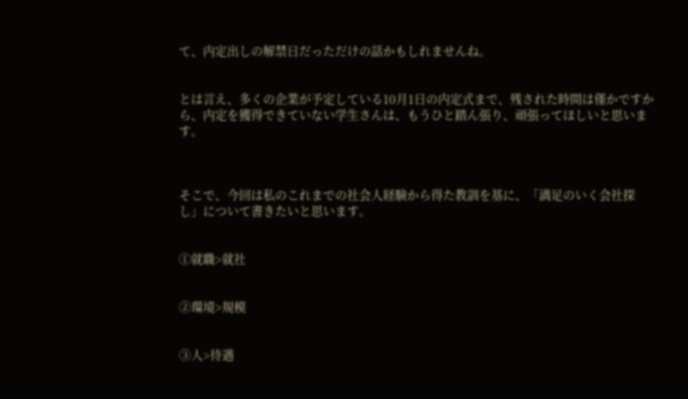て、内定出しの解禁日だっただけの話かもしれませんね。


とは言え、多くの企業が予定している10月1日の内定式まで、残された時間は僅かですから、内定を獲得できていない学生さんは、もうひと踏ん張り、頑張ってほしいと思います。



そこで、今回は私のこれまでの社会人経験から得た教訓を基に、「満足のいく会社探し」について書きたいと思います。


①就職>就社


②環境>規模


③人>待遇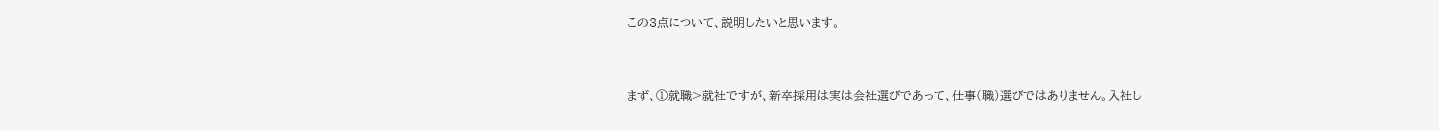この3点について、説明したいと思います。


まず、①就職>就社ですが、新卒採用は実は会社選びであって、仕事(職)選びではありません。入社し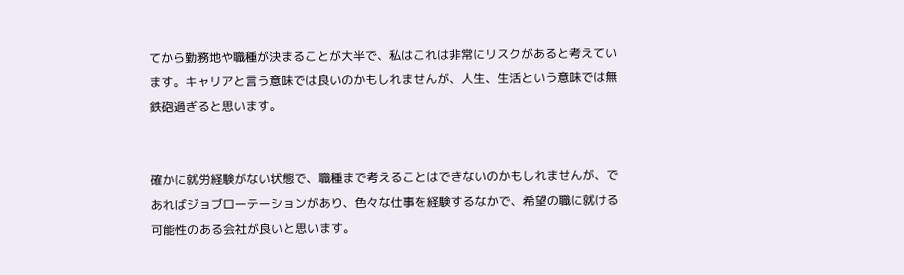てから勤務地や職種が決まることが大半で、私はこれは非常にリスクがあると考えています。キャリアと言う意味では良いのかもしれませんが、人生、生活という意味では無鉄砲過ぎると思います。


確かに就労経験がない状態で、職種まで考えることはできないのかもしれませんが、であればジョブローテーションがあり、色々な仕事を経験するなかで、希望の職に就ける可能性のある会社が良いと思います。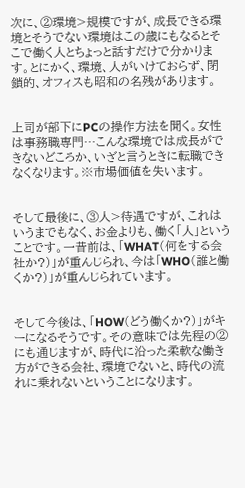次に、②環境>規模ですが、成長できる環境とそうでない環境はこの歳にもなるとそこで働く人とちょっと話すだけで分かります。とにかく、環境、人がいけておらず、閉鎖的、オフィスも昭和の名残があります。


上司が部下にPCの操作方法を聞く。女性は事務職専門…こんな環境では成長ができないどころか、いざと言うときに転職できなくなります。※市場価値を失います。


そして最後に、③人>待遇ですが、これはいうまでもなく、お金よりも、働く「人」ということです。一昔前は、「WHAT(何をする会社か?)」が重んじられ、今は「WHO(誰と働くか?)」が重んじられています。


そして今後は、「HOW(どう働くか?)」がキーになるそうです。その意味では先程の②にも通じますが、時代に沿った柔軟な働き方ができる会社、環境でないと、時代の流れに乗れないということになります。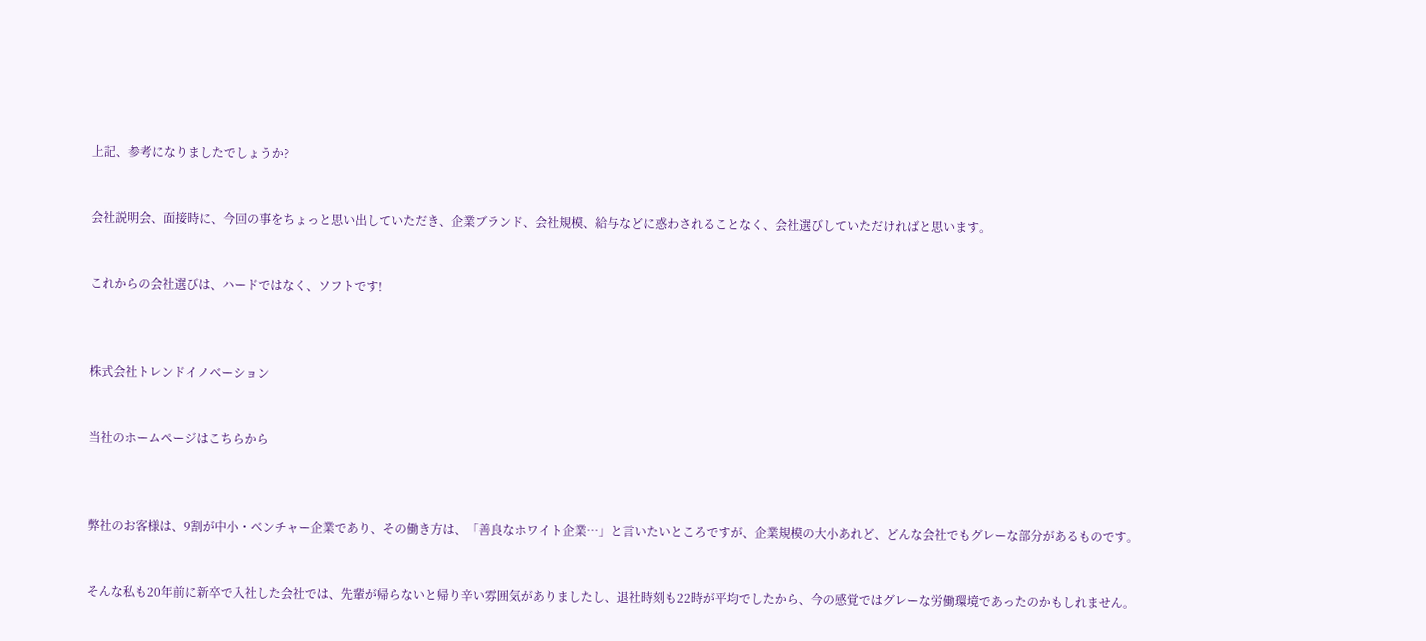上記、参考になりましたでしょうか?


会社説明会、面接時に、今回の事をちょっと思い出していただき、企業ブランド、会社規模、給与などに惑わされることなく、会社選びしていただければと思います。


これからの会社選びは、ハードではなく、ソフトです!



株式会社トレンドイノベーション


当社のホームページはこちらから



弊社のお客様は、9割が中小・ベンチャー企業であり、その働き方は、「善良なホワイト企業…」と言いたいところですが、企業規模の大小あれど、どんな会社でもグレーな部分があるものです。


そんな私も20年前に新卒で入社した会社では、先輩が帰らないと帰り辛い雰囲気がありましたし、退社時刻も22時が平均でしたから、今の感覚ではグレーな労働環境であったのかもしれません。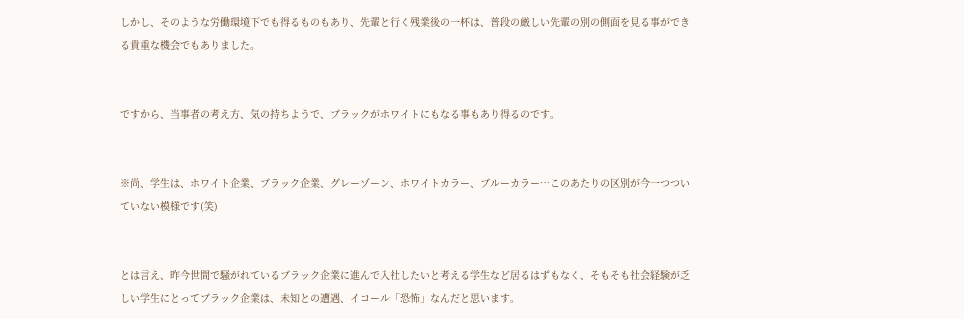しかし、そのような労働環境下でも得るものもあり、先輩と行く残業後の一杯は、普段の厳しい先輩の別の側面を見る事ができる貴重な機会でもありました。


ですから、当事者の考え方、気の持ちようで、ブラックがホワイトにもなる事もあり得るのです。


※尚、学生は、ホワイト企業、ブラック企業、グレーゾーン、ホワイトカラー、ブルーカラー…このあたりの区別が今一つついていない模様です(笑)


とは言え、昨今世間で騒がれているブラック企業に進んで入社したいと考える学生など居るはずもなく、そもそも社会経験が乏しい学生にとってブラック企業は、未知との遭遇、イコール「恐怖」なんだと思います。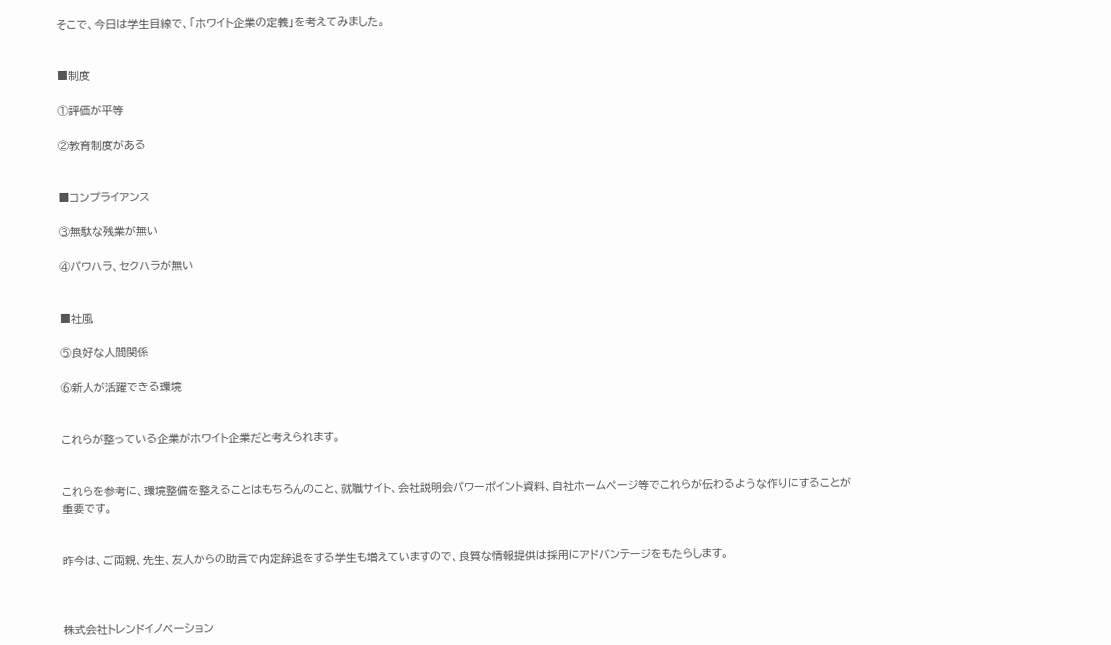そこで、今日は学生目線で、「ホワイト企業の定義」を考えてみました。


■制度

①評価が平等

②教育制度がある


■コンプライアンス

③無駄な残業が無い

④パワハラ、セクハラが無い


■社風

⑤良好な人間関係

⑥新人が活躍できる環境


これらが整っている企業がホワイト企業だと考えられます。


これらを参考に、環境整備を整えることはもちろんのこと、就職サイト、会社説明会パワーポイント資料、自社ホームページ等でこれらが伝わるような作りにすることが重要です。


昨今は、ご両親、先生、友人からの助言で内定辞退をする学生も増えていますので、良質な情報提供は採用にアドバンテージをもたらします。



株式会社トレンドイノベーション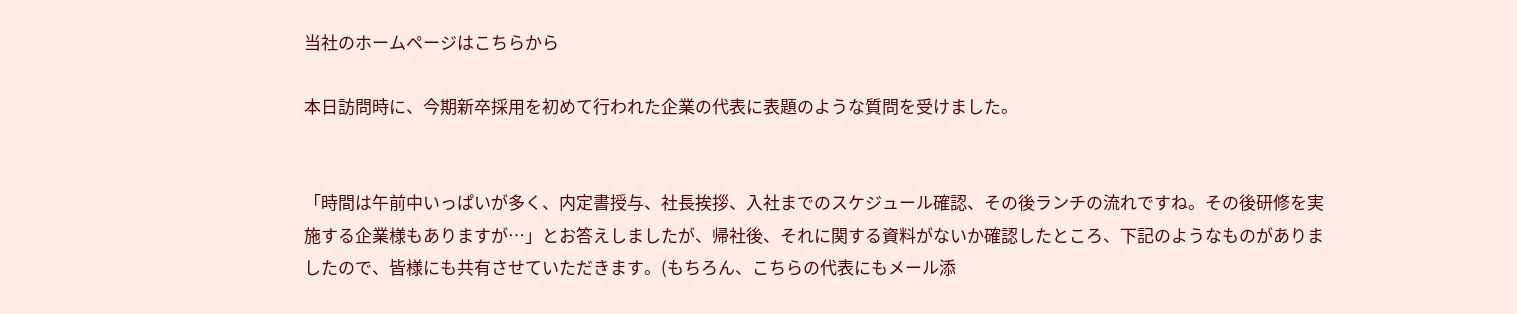当社のホームページはこちらから

本日訪問時に、今期新卒採用を初めて行われた企業の代表に表題のような質問を受けました。


「時間は午前中いっぱいが多く、内定書授与、社長挨拶、入社までのスケジュール確認、その後ランチの流れですね。その後研修を実施する企業様もありますが…」とお答えしましたが、帰社後、それに関する資料がないか確認したところ、下記のようなものがありましたので、皆様にも共有させていただきます。(もちろん、こちらの代表にもメール添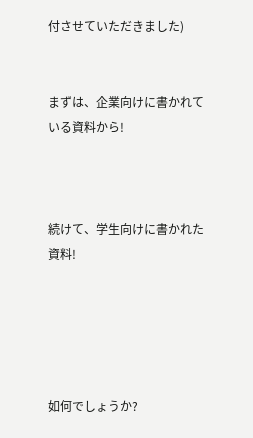付させていただきました)


まずは、企業向けに書かれている資料から!



続けて、学生向けに書かれた資料!





如何でしょうか?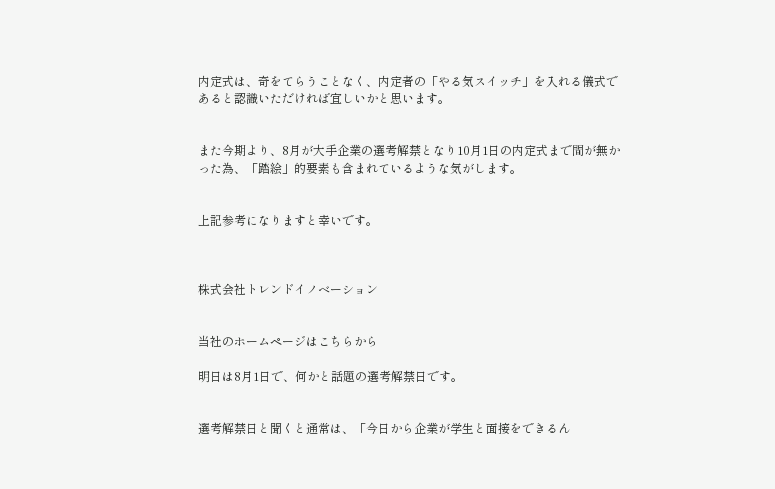内定式は、奇をてらうことなく、内定者の「やる気スイッチ」を入れる儀式であると認識いただければ宜しいかと思います。


また今期より、8月が大手企業の選考解禁となり10月1日の内定式まで間が無かった為、「踏絵」的要素も含まれているような気がします。


上記参考になりますと幸いです。



株式会社トレンドイノベーション


当社のホームページはこちらから

明日は8月1日で、何かと話題の選考解禁日です。


選考解禁日と聞くと通常は、「今日から企業が学生と面接をできるん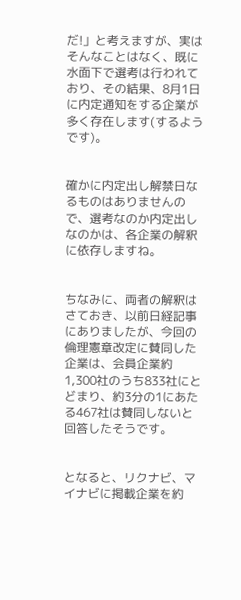だ!」と考えますが、実はそんなことはなく、既に水面下で選考は行われており、その結果、8月1日に内定通知をする企業が多く存在します(するようです)。


確かに内定出し解禁日なるものはありませんので、選考なのか内定出しなのかは、各企業の解釈に依存しますね。


ちなみに、両者の解釈はさておき、以前日経記事にありましたが、今回の倫理憲章改定に賛同した企業は、会員企業約1,300社のうち833社にとどまり、約3分の1にあたる467社は賛同しないと回答したそうです。


となると、リクナビ、マイナビに掲載企業を約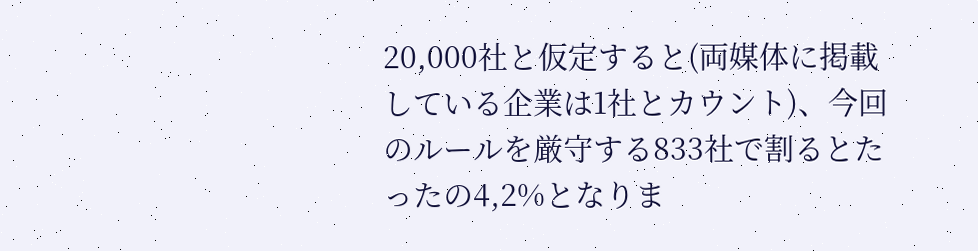20,000社と仮定すると(両媒体に掲載している企業は1社とカウント)、今回のルールを厳守する833社で割るとたったの4,2%となりま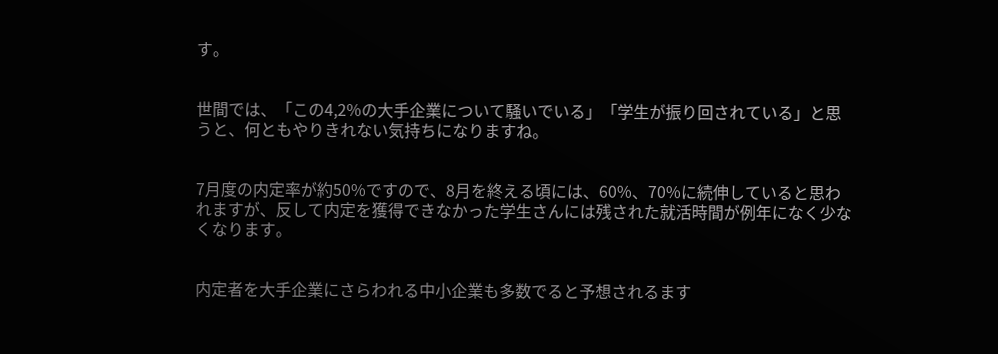す。


世間では、「この4,2%の大手企業について騒いでいる」「学生が振り回されている」と思うと、何ともやりきれない気持ちになりますね。


7月度の内定率が約50%ですので、8月を終える頃には、60%、70%に続伸していると思われますが、反して内定を獲得できなかった学生さんには残された就活時間が例年になく少なくなります。


内定者を大手企業にさらわれる中小企業も多数でると予想されるます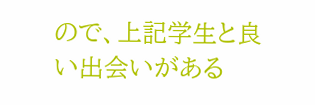ので、上記学生と良い出会いがある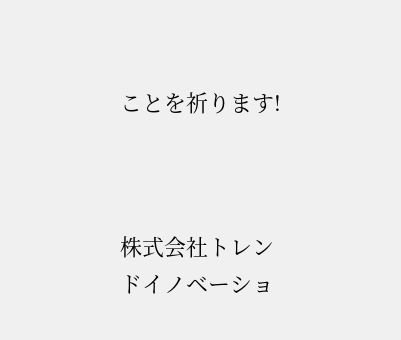ことを祈ります!



株式会社トレンドイノベーショ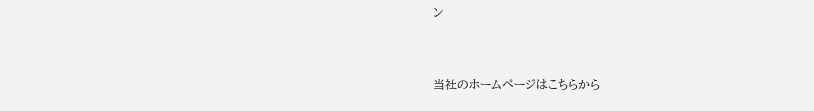ン


当社のホームページはこちらから